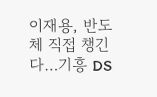이재용, 반도체 직접 챙긴다…기흥 DS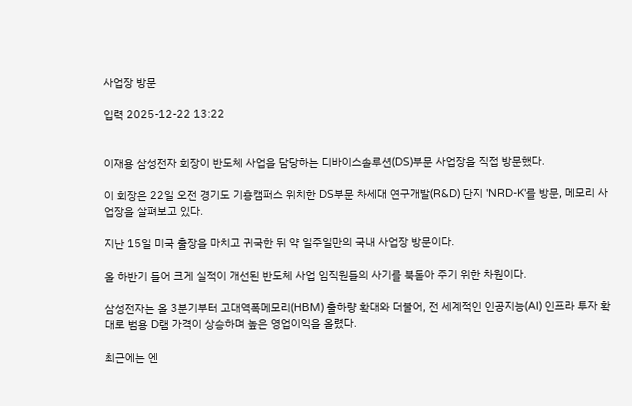사업장 방문

입력 2025-12-22 13:22


이재용 삼성전자 회장이 반도체 사업을 담당하는 디바이스솔루션(DS)부문 사업장을 직접 방문했다.

이 회장은 22일 오전 경기도 기흥캠퍼스 위치한 DS부문 차세대 연구개발(R&D) 단지 'NRD-K'를 방문, 메모리 사업장을 살펴보고 있다.

지난 15일 미국 출장을 마치고 귀국한 뒤 약 일주일만의 국내 사업장 방문이다.

올 하반기 들어 크게 실적이 개선된 반도체 사업 임직원들의 사기를 북돋아 주기 위한 차원이다.

삼성전자는 올 3분기부터 고대역폭메모리(HBM) 출하량 확대와 더불어, 전 세계적인 인공지능(AI) 인프라 투자 확대로 범용 D램 가격이 상승하며 높은 영업이익을 올렸다.

최근에는 엔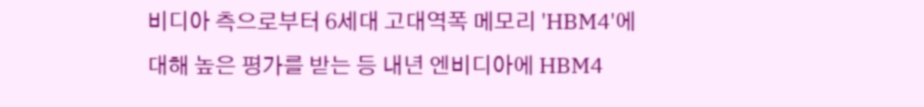비디아 측으로부터 6세대 고대역폭 메모리 'HBM4'에 대해 높은 평가를 받는 등 내년 엔비디아에 HBM4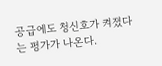공급에도 청신호가 켜졌다는 평가가 나온다.